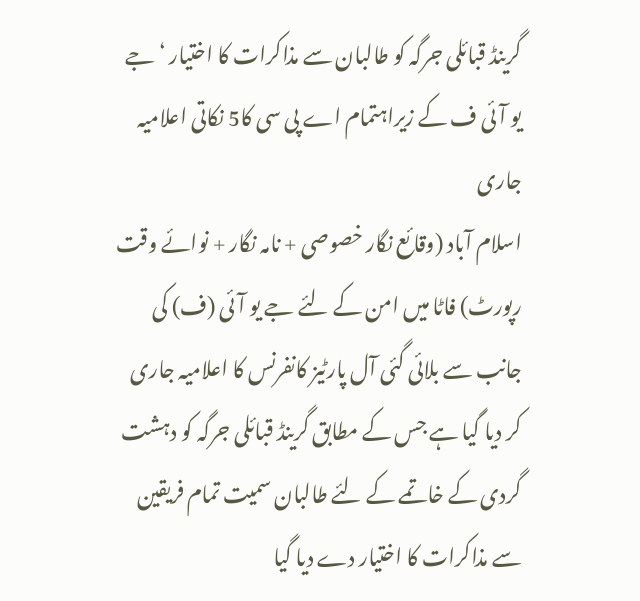گرینڈ قبائلی جرگہ کو طالبان سے مذاکرات کا اختیار ‘ جے یو آئی ف کے زیراہتمام اے پی سی کا5 نکاتی اعلامیہ جاری
اسلام آباد (وقائع نگار خصوصی + نامہ نگار + نوائے وقت رپورٹ) فاٹا میں امن کے لئے جے یو آئی (ف) کی جانب سے بلائی گئی آل پارٹیز کانفرنس کا اعلامیہ جاری کر دیا گیا ہے جس کے مطابق گرینڈ قبائلی جرگہ کو دہشت گردی کے خاتمے کے لئے طالبان سمیت تمام فریقین سے مذاکرات کا اختیار دے دیا گیا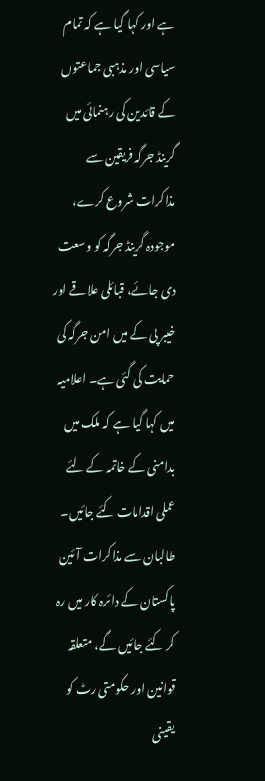ہے اور کہا گیا ہے کہ تمام سیاسی اور مذہبی جماعتوں کے قائدین کی رہنمائی میں گرینڈ جرگہ فریقین سے مذاکرات شروع کرے، موجودہ گرینڈ جرگہ کو وسعت دی جائے، قبائلی علاقے اور خیبر پی کے میں امن جرگہ کی حمایت کی گئی ہے۔ اعلامیہ میں کہا گیا ہے کہ ملک میں بدامنی کے خاتمہ کے لئے عملی اقدامات کئے جائیں۔ طالبان سے مذاکرات آئین پاکستان کے دائرہ کار میں رہ کر کئے جائیں گے، متعلقہ قوانین اور حکومتی رٹ کو یقینی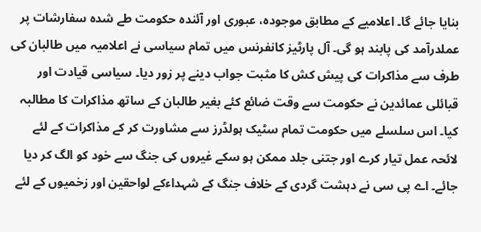بنایا جائے گا۔ اعلامیے کے مطابق موجودہ، عبوری اور آئندہ حکومت طے شدہ سفارشات پر عملدرآمد کی پابند ہو گی۔ آل پارٹیز کانفرنس میں تمام سیاسی نے اعلامیہ میں طالبان کی طرف سے مذاکرات کی پیش کش کا مثبت جواب دینے پر زور دیا۔ سیاسی قیادت اور قبائلی عمائدین نے حکومت سے وقت ضائع کئے بغیر طالبان کے ساتھ مذاکرات کا مطالبہ کیا۔ اس سلسلے میں حکومت تمام سٹیک ہولڈرز سے مشاورت کر کے مذاکرات کے لئے لائحہ عمل تیار کرے اور جتنی جلد ممکن ہو سکے غیروں کی جنگ سے خود کو الگ کر دیا جائے۔ اے پی سی نے دہشت گردی کے خلاف جنگ کے شہداءکے لواحقین اور زخمیوں کے لئے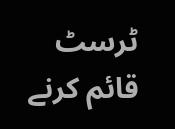ٹرسٹ قائم کرنے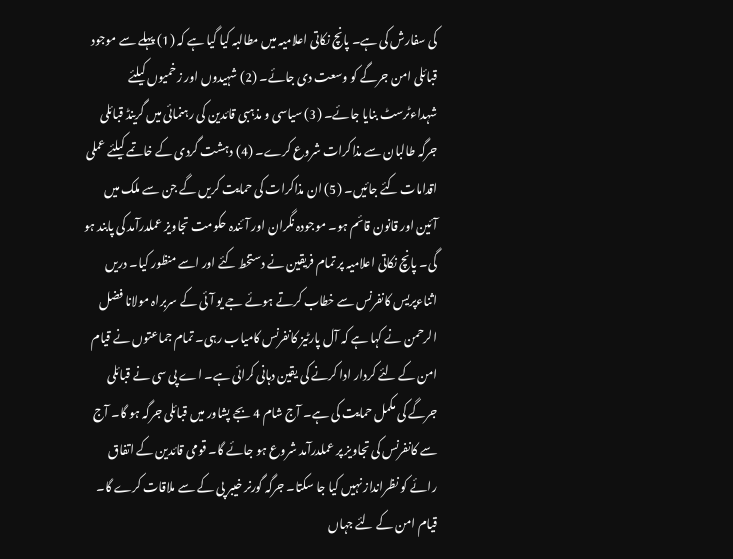کی سفارش کی ہے۔ پانچ نکاتی اعلامیہ میں مطالبہ کیا گیا ہے کہ (1) پہلے سے موجود قبائلی امن جرگے کو وسعت دی جائے۔ (2) شہیدوں اور زخمیوں کیلئے شہداءٹرسٹ بنایا جائے۔ (3) سیاسی و مذہبی قائدین کی رہنمائی میں گرینڈ قبائلی جرگہ طالبان سے مذاکرات شروع کرے۔ (4) دہشت گردی کے خاتمے کیلئے عملی اقدامات کئے جائیں۔ (5) ان مذاکرات کی حمایت کریں گے جن سے ملک میں آئین اور قانون قائم ہو۔ موجودہ نگران اور آئندہ حکومت تجاویز عملدرآمد کی پابند ہو گی۔ پانچ نکاتی اعلامیہ پر تمام فریقین نے دستخط کئے اور اسے منظور کیا۔ دریں اثناءپریس کانفرنس سے خطاب کرتے ہوئے جے یو آئی کے سربراہ مولانا فضل الرحمن نے کہا ہے کہ آل پارٹیز کانفرنس کامیاب رہی۔ تمام جماعتوں نے قیام امن کے لئے کردار ادا کرنے کی یقین دہانی کرائی ہے۔ اے پی سی نے قبائلی جرگے کی مکمل حمایت کی ہے۔ آج شام 4 بجے پشاور میں قبائلی جرگہ ہو گا۔ آج سے کانفرنس کی تجاویز پر عملدرآمد شروع ہو جائے گا۔ قومی قائدین کے اتفاق رائے کو نظرانداز نہیں کیا جا سکتا۔ جرگہ گورنر خیبر پی کے سے ملاقات کرے گا۔ قیام امن کے لئے جہاں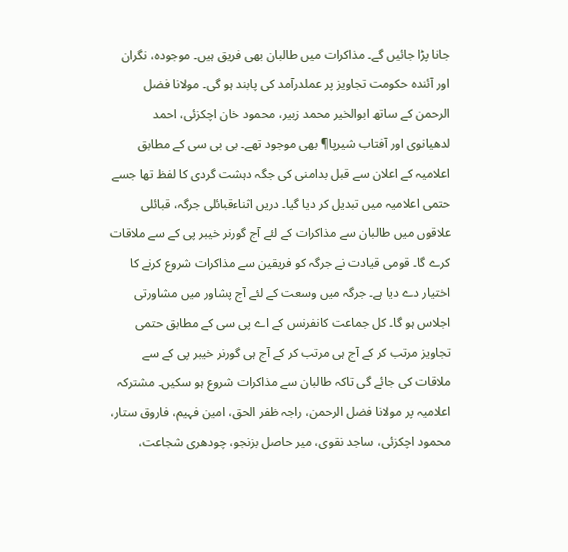جانا پڑا جائیں گے۔ مذاکرات میں طالبان بھی فریق ہیں۔ موجودہ، نگران اور آئندہ حکومت تجاویز پر عملدرآمد کی پابند ہو گی۔ مولانا فضل الرحمن کے ساتھ ابوالخیر محمد زبیر، محمود خان اچکزئی، احمد لدھیانوی اور آفتاب شیرپا¶ بھی موجود تھے۔ بی بی سی کے مطابق اعلامیہ کے اعلان سے قبل بدامنی کی جگہ دہشت گردی کا لفظ تھا جسے حتمی اعلامیہ میں تبدیل کر دیا گیا۔ دریں اثناءقبائلی جرگہ، قبائلی علاقوں میں طالبان سے مذاکرات کے لئے آج گورنر خیبر پی کے سے ملاقات کرے گا۔ قومی قیادت نے جرگہ کو فریقین سے مذاکرات شروع کرنے کا اختیار دے دیا ہے۔ جرگہ میں وسعت کے لئے آج پشاور میں مشاورتی اجلاس ہو گا۔ کل جماعت کانفرنس کے اے پی سی کے مطابق حتمی تجاویز مرتب کر کے آج ہی مرتب کر کے آج ہی گورنر خیبر پی کے سے ملاقات کی جائے گی تاکہ طالبان سے مذاکرات شروع ہو سکیں۔ مشترکہ اعلامیہ پر مولانا فضل الرحمن، راجہ ظفر الحق، امین فہیم، فاروق ستار، محمود اچکزئی، ساجد نقوی، میر حاصل بزنجو، چودھری شجاعت،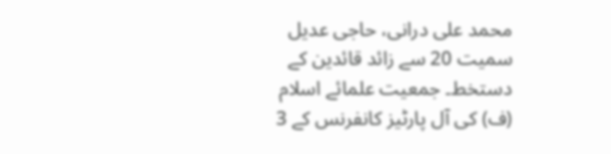محمد علی درانی، حاجی عدیل سمیت 20 سے زائد قائدین کے دستخط۔ جمعیت علمائے اسلام (ف) کی آل پارٹیز کانفرنس کے 3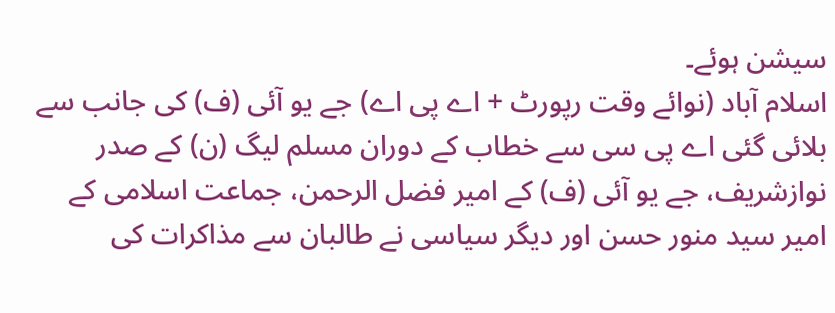سیشن ہوئے۔
اسلام آباد (نوائے وقت رپورٹ + اے پی اے) جے یو آئی (ف) کی جانب سے بلائی گئی اے پی سی سے خطاب کے دوران مسلم لیگ (ن) کے صدر نوازشریف، جے یو آئی (ف) کے امیر فضل الرحمن، جماعت اسلامی کے امیر سید منور حسن اور دیگر سیاسی نے طالبان سے مذاکرات کی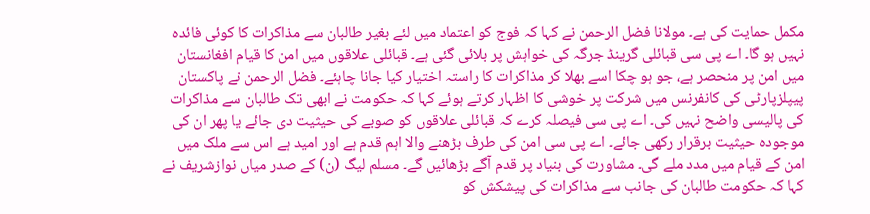مکمل حمایت کی ہے۔ مولانا فضل الرحمن نے کہا کہ فوج کو اعتماد میں لئے بغیر طالبان سے مذاکرات کا کوئی فائدہ نہیں ہو گا۔ اے پی سی قبائلی گرینڈ جرگہ کی خواہش پر بلائی گئی ہے۔ قبائلی علاقوں میں امن کا قیام افغانستان میں امن پر منحصر ہے، جو ہو چکا اسے بھلا کر مذاکرات کا راستہ اختیار کیا جانا چاہئے۔ فضل الرحمن نے پاکستان پیپلزپارٹی کی کانفرنس میں شرکت پر خوشی کا اظہار کرتے ہوئے کہا کہ حکومت نے ابھی تک طالبان سے مذاکرات کی پالیسی واضح نہیں کی۔ اے پی سی فیصلہ کرے کہ قبائلی علاقوں کو صوبے کی حیثیت دی جائے یا پھر ان کی موجودہ حیثیت برقرار رکھی جائے۔ اے پی سی امن کی طرف بڑھنے والا اہم قدم ہے اور امید ہے اس سے ملک میں امن کے قیام میں مدد ملے گی۔ مشاورت کی بنیاد پر قدم آگے بڑھائیں گے۔ مسلم لیگ (ن) کے صدر میاں نوازشریف نے کہا کہ حکومت طالبان کی جانب سے مذاکرات کی پیشکش کو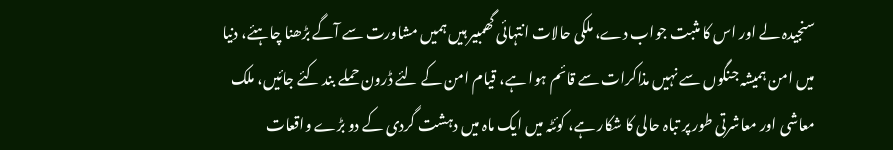سنجیدہ لے اور اس کا مثبت جواب دے، ملکی حالات انتہائی گھمبیر ہیں ہمیں مشاورت سے آگے بڑھنا چاہئے، دنیا میں امن ہمیشہ جنگوں سے نہیں مذاکرات سے قائم ہوا ہے، قیام امن کے لئے ڈرون حملے بند کئے جائیں، ملک معاشی اور معاشرتی طور پر تباہ حالی کا شکار ہے، کوئٹہ میں ایک ماہ میں دہشت گردی کے دو بڑے واقعات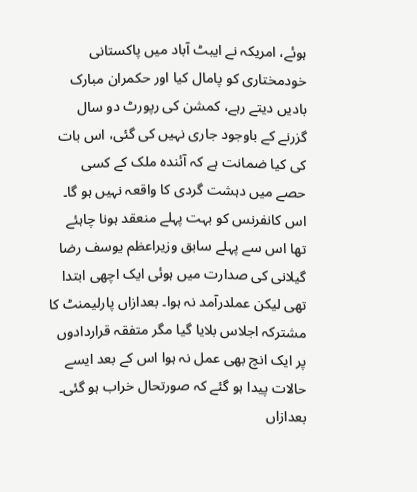ہوئے، امریکہ نے ایبٹ آباد میں پاکستانی خودمختاری کو پامال کیا اور حکمران مبارک بادیں دیتے رہے، کمشن کی رپورٹ دو سال گزرنے کے باوجود جاری نہیں کی گئی، اس بات کی کیا ضمانت ہے کہ آئندہ ملک کے کسی حصے میں دہشت گردی کا واقعہ نہیں ہو گا۔ اس کانفرنس کو بہت پہلے منعقد ہونا چاہئے تھا اس سے پہلے سابق وزیراعظم یوسف رضا گیلانی کی صدارت میں ہوئی ایک اچھی ابتدا تھی لیکن عملدرآمد نہ ہوا۔ بعدازاں پارلیمنٹ کا مشترکہ اجلاس بلایا گیا مگر متفقہ قراردادوں پر ایک انچ بھی عمل نہ ہوا اس کے بعد ایسے حالات پیدا ہو گئے کہ صورتحال خراب ہو گئی۔ بعدازاں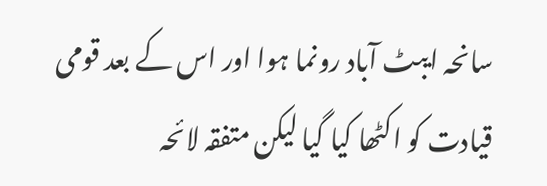سانحہ ایبٹ آباد رونما ہوا اور اس کے بعد قومی قیادت کو اکٹھا کیا گیا لیکن متفقہ لائحہ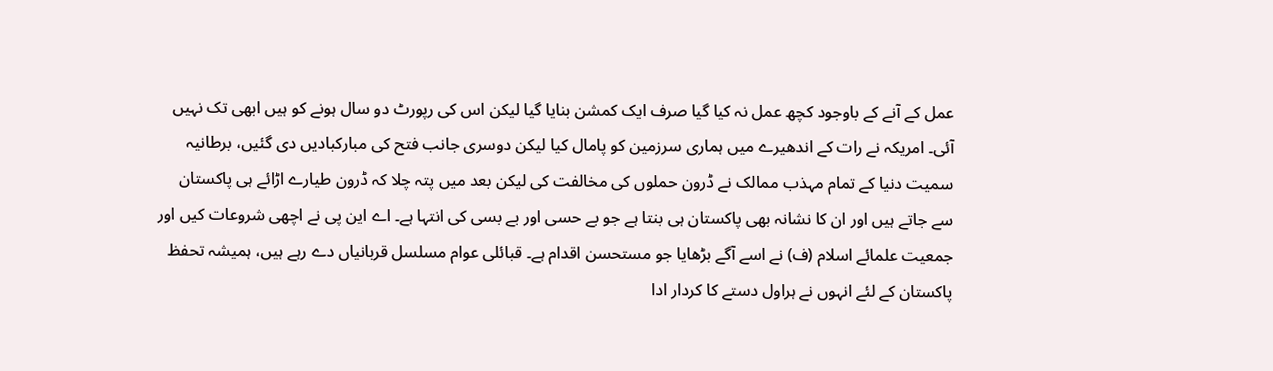عمل کے آنے کے باوجود کچھ عمل نہ کیا گیا صرف ایک کمشن بنایا گیا لیکن اس کی رپورٹ دو سال ہونے کو ہیں ابھی تک نہیں آئی۔ امریکہ نے رات کے اندھیرے میں ہماری سرزمین کو پامال کیا لیکن دوسری جانب فتح کی مبارکبادیں دی گئیں، برطانیہ سمیت دنیا کے تمام مہذب ممالک نے ڈرون حملوں کی مخالفت کی لیکن بعد میں پتہ چلا کہ ڈرون طیارے اڑائے ہی پاکستان سے جاتے ہیں اور ان کا نشانہ بھی پاکستان ہی بنتا ہے جو بے حسی اور بے بسی کی انتہا ہے۔ اے این پی نے اچھی شروعات کیں اور جمعیت علمائے اسلام (ف) نے اسے آگے بڑھایا جو مستحسن اقدام ہے۔ قبائلی عوام مسلسل قربانیاں دے رہے ہیں، ہمیشہ تحفظ پاکستان کے لئے انہوں نے ہراول دستے کا کردار ادا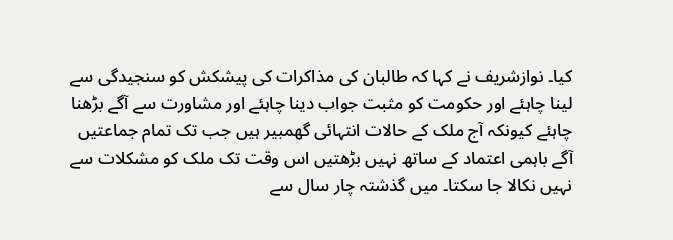کیا۔ نوازشریف نے کہا کہ طالبان کی مذاکرات کی پیشکش کو سنجیدگی سے لینا چاہئے اور حکومت کو مثبت جواب دینا چاہئے اور مشاورت سے آگے بڑھنا چاہئے کیونکہ آج ملک کے حالات انتہائی گھمبیر ہیں جب تک تمام جماعتیں آگے باہمی اعتماد کے ساتھ نہیں بڑھتیں اس وقت تک ملک کو مشکلات سے نہیں نکالا جا سکتا۔ میں گذشتہ چار سال سے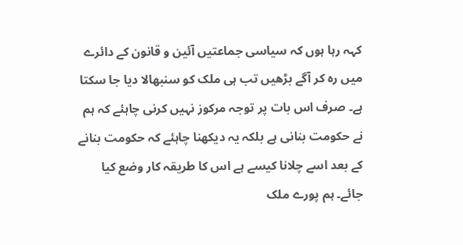کہہ رہا ہوں کہ سیاسی جماعتیں آئین و قانون کے دائرے میں رہ کر آگے بڑھیں تب ہی ملک کو سنبھالا دیا جا سکتا ہے۔ صرف اس بات پر توجہ مرکوز نہیں کرنی چاہئے کہ ہم نے حکومت بنانی ہے بلکہ یہ دیکھنا چاہئے کہ حکومت بنانے کے بعد اسے چلانا کیسے ہے اس کا طریقہ کار وضع کیا جائے۔ ہم پورے ملک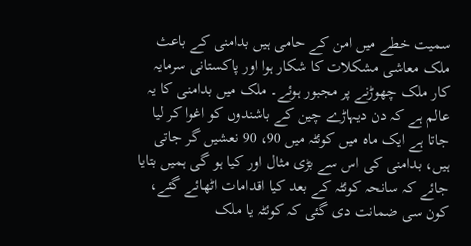سمیت خطے میں امن کے حامی ہیں بدامنی کے باعث ملک معاشی مشکلات کا شکار ہوا اور پاکستانی سرمایہ کار ملک چھوڑنے پر مجبور ہوئے۔ ملک میں بدامنی کا یہ عالم ہے کہ دن دیہاڑے چین کے باشندوں کو اغوا کر لیا جاتا ہے ایک ماہ میں کوئٹہ میں 90، 90 نعشیں گر جاتی ہیں، بدامنی کی اس سے بڑی مثال اور کیا ہو گی ہمیں بتایا جائے کہ سانحہ کوئٹہ کے بعد کیا اقدامات اٹھائے گئے، کون سی ضمانت دی گئی کہ کوئٹہ یا ملک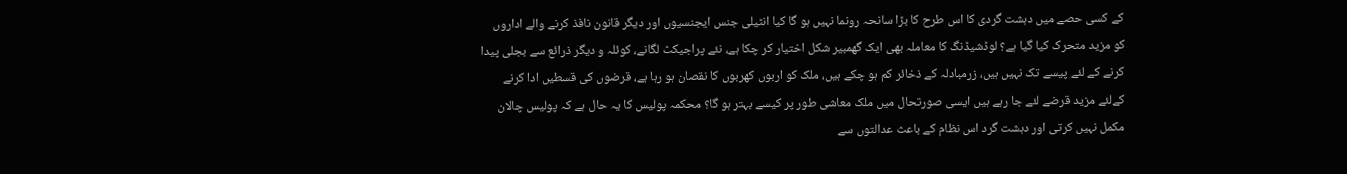کے کسی حصے میں دہشت گردی کا اس طرح کا بڑا سانحہ رونما نہیں ہو گا کیا انٹیلی جنس ایجنسیوں اور دیگر قانون نافذ کرنے والے اداروں کو مزید متحرک کیا گیا ہے؟ لوڈشیڈنگ کا معاملہ بھی ایک گھمبیر شکل اختیار کر چکا ہے، نئے پراجیکٹ لگانے، کوئلہ و دیگر ذرائع سے بجلی پیدا کرنے کے لئے پیسے تک نہیں ہیں، زرمبادلہ کے ذخائر کم ہو چکے ہیں، ملک کو اربوں کھربوں کا نقصان ہو رہا ہے، قرضوں کی قسطیں ادا کرنے کےلئے مزید قرضے لئے جا رہے ہیں ایسی صورتحال میں ملک معاشی طور پر کیسے بہتر ہو گا؟ محکمہ پولیس کا یہ حال ہے کہ پولیس چالان مکمل نہیں کرتی اور دہشت گرد اس نظام کے باعث عدالتوں سے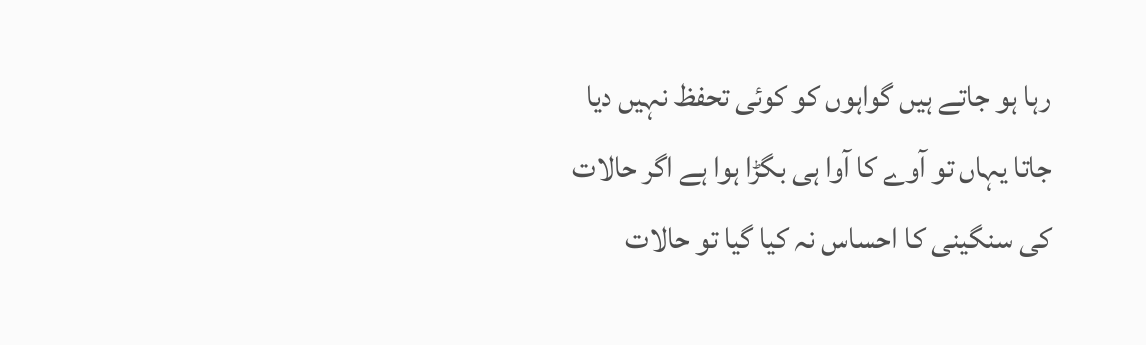رہا ہو جاتے ہیں گواہوں کو کوئی تحفظ نہیں دیا جاتا یہاں تو آوے کا آوا ہی بگڑا ہوا ہے اگر حالات کی سنگینی کا احساس نہ کیا گیا تو حالات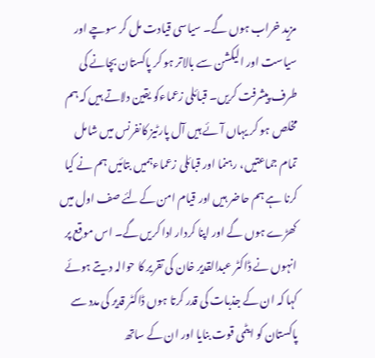مزید خراب ہوں گے۔ سیاسی قیادت مل کر سوچے اور سیاست اور الیکشن سے بالاتر ہو کر پاکستان بچانے کی طرف پیشرفت کریں۔ قبائلی زعماءکو یقین دلاتے ہیں کہ ہم مخلص ہو کر یہاں آئے ہیں آل پارٹیز کانفرنس میں شامل تمام جماعتیں، رہنما اور قبائلی زعماءہمیں بتائیں ہم نے کیا کرنا ہے ہم حاضر ہیں اور قیام امن کےلئے صف اول میں کھڑے ہوں گے اور اپنا کردار ادا کریں گے۔ اس موقع پر انہوں نے ڈاکٹر عبدالقدیر خان کی تقریر کا حوالہ دیتے ہوئے کہا کہ ان کے جذبات کی قدر کرتا ہوں ڈاکٹر قدیر کی مدد سے پاکستان کو ایٹمی قوت بنایا اور ان کے ساتھ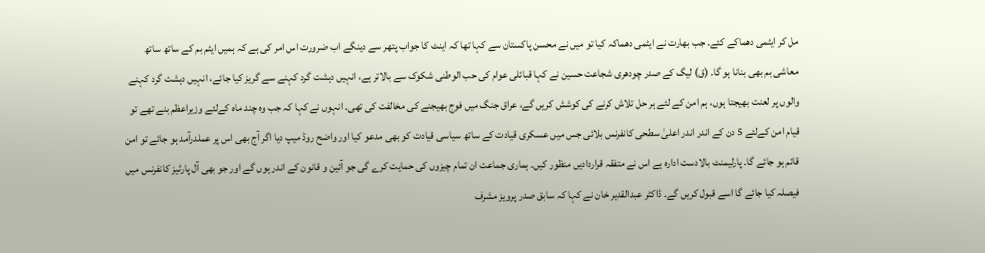مل کر ایٹمی دھماکے کئے۔ جب بھارت نے ایٹمی دھماکہ کیا تو میں نے محسن پاکستان سے کہا تھا کہ اینٹ کا جواب پتھر سے دینگے اب ضرورت اس امر کی ہے کہ ہمیں ایٹم بم کے ساتھ ساتھ معاشی بم بھی بنانا ہو گا۔ (ق) لیگ کے صدر چودھری شجاعت حسین نے کہا قبائلی عوام کی حب الوطنی شکوک سے بالاتر ہے، انہیں دہشت گرد کہنے سے گریز کیا جائے، انہیں دہشت گرد کہنے والوں پر لعنت بھیجتا ہوں، ہم امن کے لئے ہر حل تلاش کرنے کی کوشش کریں گے، عراق جنگ میں فوج بھیجنے کی مخالفت کی تھی۔ انہوں نے کہا کہ جب وہ چند ماہ کےلئے وزیراعظم بنے تھے تو قیام امن کےلئے 5 دن کے اندر اندر اعلیٰ سطحی کانفرنس بلائی جس میں عسکری قیادت کے ساتھ سیاسی قیادت کو بھی مدعو کیا اور واضح روڈ میپ دیا اگر آج بھی اس پر عملدرآمد ہو جائے تو امن قائم ہو جائے گا۔ پارلیمنٹ بالادست ادارہ ہے اس نے متفقہ قراردادیں منظور کیں۔ ہماری جماعت ان تمام چیزوں کی حمایت کرے گی جو آئین و قانون کے اندر ہوں گے اور جو بھی آل پارٹیز کانفرنس میں فیصلہ کیا جائے گا اسے قبول کریں گے۔ ڈاکٹر عبدالقدیر خان نے کہا کہ سابق صدر پرویز مشرف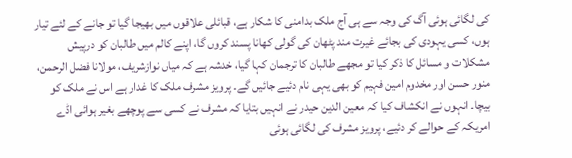کی لگائی ہوئی آگ کی وجہ سے ہی آج ملک بدامنی کا شکار ہے، قبائلی علاقوں میں بھیجا گیا تو جانے کے لئے تیار ہوں، کسی یہودی کی بجائے غیرت مند پٹھان کی گولی کھانا پسند کروں گا، اپنے کالم میں طالبان کو درپیش مشکلات و مسائل کا ذکر کیا تو مجھے طالبان کا ترجمان کہا گیا، خدشہ ہے کہ میاں نوازشریف، مولانا فضل الرحمن، منور حسن اور مخدوم امین فہیم کو بھی یہی نام دئیے جائیں گے۔ پرویز مشرف ملک کا غدار ہے اس نے ملک کو بیچا۔ انہوں نے انکشاف کیا کہ معین الدین حیدر نے انہیں بتایا کہ مشرف نے کسی سے پوچھے بغیر ہوائی اڈے امریکہ کے حوالے کر دئیے، پرویز مشرف کی لگائی ہوئی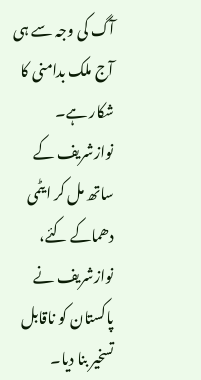آگ کی وجہ سے ہی آج ملک بدامنی کا شکار ہے۔ نوازشریف کے ساتھ مل کر ایٹمی دھماکے کئے، نوازشریف نے پاکستان کو ناقابل تسخیر بنا دیا۔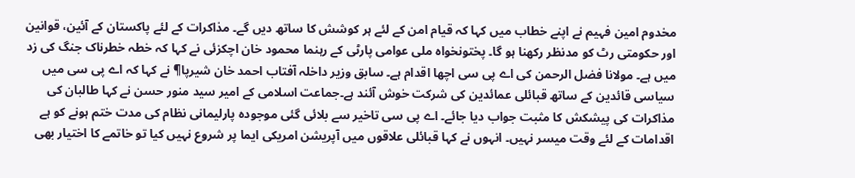مخدوم امین فہیم نے اپنے خطاب میں کہا کہ قیام امن کے لئے ہر کوشش کا ساتھ دیں گے۔ مذاکرات کے لئے پاکستان کے آئین، قوانین اور حکومتی رٹ کو مدنظر رکھنا ہو گا۔ پختونخواہ ملی عوامی پارٹی کے رہنما محمود خان اچکزئی نے کہا کہ خطہ خطرناک جنگ کی زد میں ہے۔ مولانا فضل الرحمن کی اے پی سی اچھا اقدام ہے۔ سابق وزیر داخلہ آفتاب احمد خان شیرپا¶ نے کہا کہ اے پی سی میں سیاسی قائدین کے ساتھ قبائلی عمائدین کی شرکت خوش آئند ہے۔جماعت اسلامی کے امیر سید منور حسن نے کہا طالبان کی مذاکرات کی پیشکش کا مثبت جواب دیا جائے۔ اے پی سی تاخیر سے بلائی گئی موجودہ پارلیمانی نظام کی مدت ختم ہونے کو ہے اقدامات کے لئے وقت میسر نہیں۔ انہوں نے کہا قبائلی علاقوں میں آپریشن امریکی ایما پر شروع نہیں کیا تو خاتمے کا اختیار بھی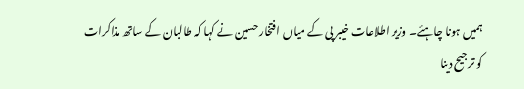ہمیں ہونا چاہئے۔ وزیر اطلاعات خیبر پی کے میاں افتخار حسین نے کہا کہ طالبان کے ساتھ مذاکرات کو ترجیح دینا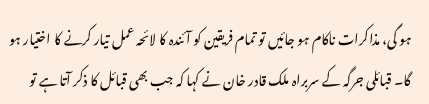ہو گی، مذاکرات ناکام ہو جائیں تو تمام فریقین کو آئندہ کا لائحہ عمل تیار کرنے کا اختیار ہو گا۔ قبائلی جرگہ کے سربراہ ملک قادر خان نے کہا کہ جب بھی قبائل کا ذکر آتا ہے تو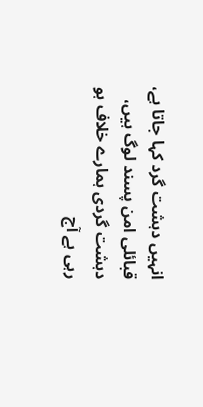انہیں دہشت گرد کہا جاتا ہے، قبائلی امن پسند لوگ ہیں، دہشت گردی ہمارے خلاف ہو رہی ہے آج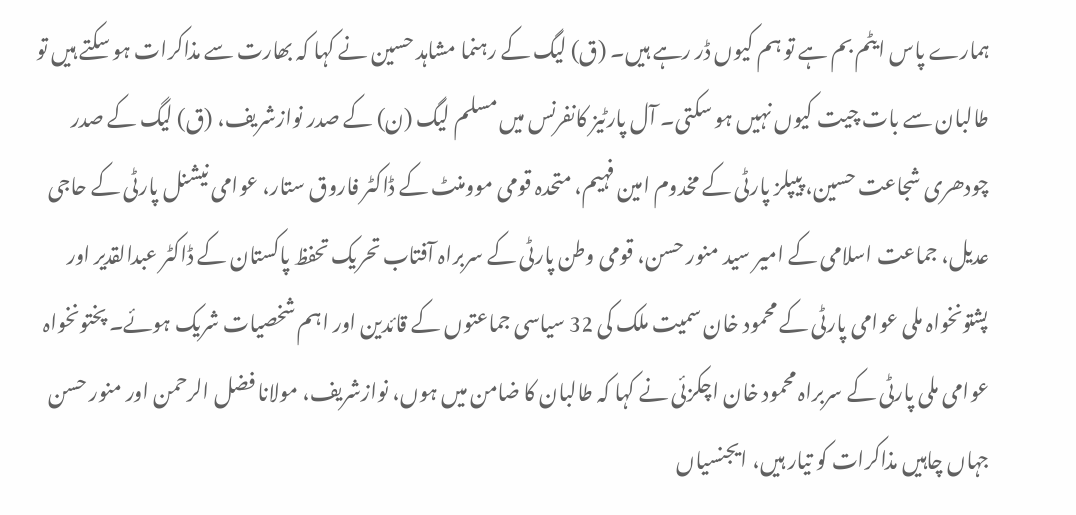ہمارے پاس ایٹم بم ہے تو ہم کیوں ڈر رہے ہیں۔ (ق) لیگ کے رہنما مشاہد حسین نے کہا کہ بھارت سے مذاکرات ہو سکتے ہیں تو طالبان سے بات چیت کیوں نہیں ہو سکتی۔ آل پارٹیز کانفرنس میں مسلم لیگ (ن) کے صدر نوازشریف، (ق) لیگ کے صدر چودھری شجاعت حسین، پیپلز پارٹی کے مخدوم امین فہیم، متحدہ قومی موومنٹ کے ڈاکٹر فاروق ستار، عوامی نیشنل پارٹی کے حاجی عدیل، جماعت اسلامی کے امیر سید منور حسن، قومی وطن پارٹی کے سربراہ آفتاب تحریک تحفظ پاکستان کے ڈاکٹر عبدالقدیر اور پشتونخواہ ملی عوامی پارٹی کے محمود خان سمیت ملک کی 32 سیاسی جماعتوں کے قائدین اور اہم شخصیات شریک ہوئے۔ پختونخواہ عوامی ملی پارٹی کے سربراہ محمود خان اچکزئی نے کہا کہ طالبان کا ضامن میں ہوں، نوازشریف، مولانا فضل الرحمن اور منور حسن جہاں چاہیں مذاکرات کو تیار ہیں، ایجنسیاں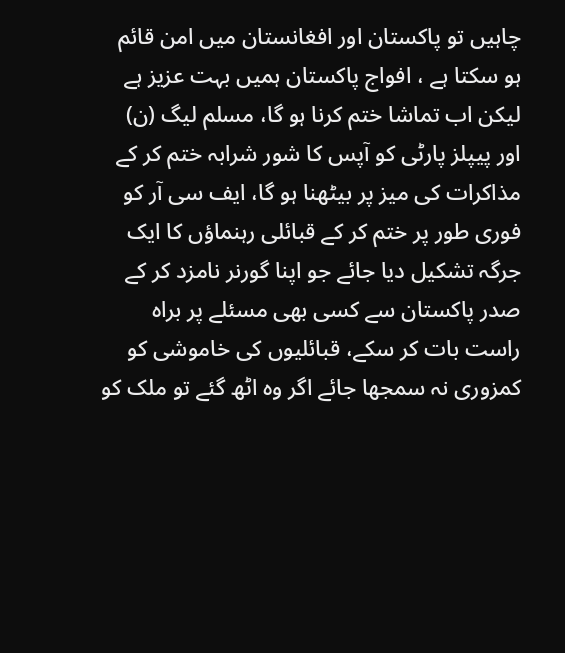چاہیں تو پاکستان اور افغانستان میں امن قائم ہو سکتا ہے ، افواج پاکستان ہمیں بہت عزیز ہے لیکن اب تماشا ختم کرنا ہو گا، مسلم لیگ (ن) اور پیپلز پارٹی کو آپس کا شور شرابہ ختم کر کے مذاکرات کی میز پر بیٹھنا ہو گا، ایف سی آر کو فوری طور پر ختم کر کے قبائلی رہنماؤں کا ایک جرگہ تشکیل دیا جائے جو اپنا گورنر نامزد کر کے صدر پاکستان سے کسی بھی مسئلے پر براہ راست بات کر سکے، قبائلیوں کی خاموشی کو کمزوری نہ سمجھا جائے اگر وہ اٹھ گئے تو ملک کو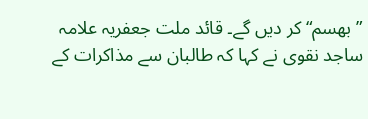”بھسم“ کر دیں گے۔ قائد ملت جعفریہ علامہ ساجد نقوی نے کہا کہ طالبان سے مذاکرات کے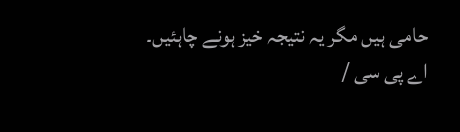حامی ہیں مگر یہ نتیجہ خیز ہونے چاہئیں۔
اے پی سی /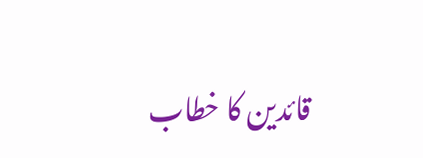قائدین کا خطاب